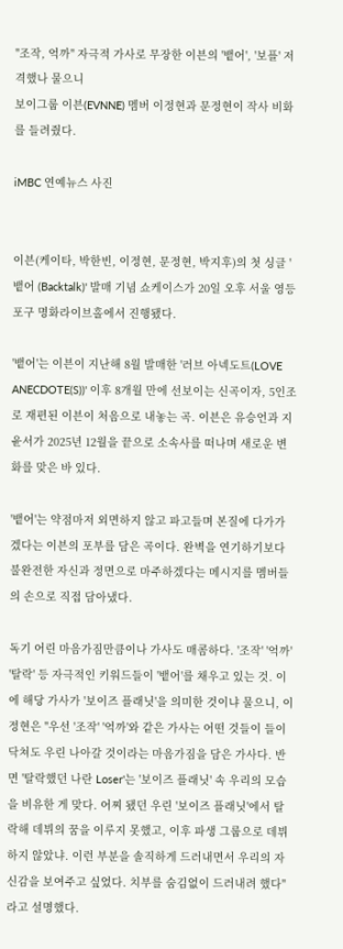"조작, 억까" 자극적 가사로 무장한 이븐의 '뱉어', '보플' 저격했나 물으니
보이그룹 이븐(EVNNE) 멤버 이정현과 문정현이 작사 비화를 들려줬다.

iMBC 연예뉴스 사진


이븐(케이타, 박한빈, 이정현, 문정현, 박지후)의 첫 싱글 '뱉어 (Backtalk)' 발매 기념 쇼케이스가 20일 오후 서울 영등포구 명화라이브홀에서 진행됐다.

'뱉어'는 이븐이 지난해 8월 발매한 '러브 아넥도트(LOVE ANECDOTE(S))' 이후 8개월 만에 선보이는 신곡이자, 5인조로 재편된 이븐이 처음으로 내놓는 곡. 이븐은 유승언과 지윤서가 2025년 12월을 끝으로 소속사를 떠나며 새로운 변화를 맞은 바 있다.

'뱉어'는 약점마저 외면하지 않고 파고들며 본질에 다가가겠다는 이븐의 포부를 담은 곡이다. 완벽을 연기하기보다 불완전한 자신과 정면으로 마주하겠다는 메시지를 멤버들의 손으로 직접 담아냈다.

독기 어린 마음가짐만큼이나 가사도 매콤하다. '조작' '억까' '탈락' 등 자극적인 키워드들이 '뱉어'를 채우고 있는 것. 이에 해당 가사가 '보이즈 플래닛'을 의미한 것이냐 물으니, 이정현은 "우선 '조작' '억까'와 같은 가사는 어떤 것들이 들이닥쳐도 우린 나아갈 것이라는 마음가짐을 담은 가사다. 반면 '탈락했던 나란 Loser'는 '보이즈 플래닛' 속 우리의 모습을 비유한 게 맞다. 어찌 됐던 우린 '보이즈 플래닛'에서 탈락해 데뷔의 꿈을 이루지 못했고, 이후 파생 그룹으로 데뷔하지 않았냐. 이런 부분을 솔직하게 드러내면서 우리의 자신감을 보여주고 싶었다. 치부를 숨김없이 드러내려 했다"라고 설명했다.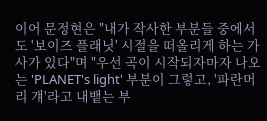이어 문정현은 "내가 작사한 부분들 중에서도 '보이즈 플래닛' 시절을 떠올리게 하는 가사가 있다"며 "우선 곡이 시작되자마자 나오는 'PLANET's light' 부분이 그렇고, '파란머리 걔'라고 내뱉는 부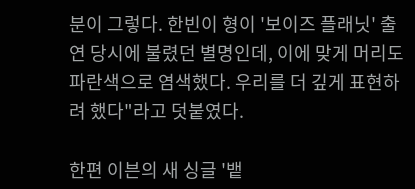분이 그렇다. 한빈이 형이 '보이즈 플래닛' 출연 당시에 불렸던 별명인데, 이에 맞게 머리도 파란색으로 염색했다. 우리를 더 깊게 표현하려 했다"라고 덧붙였다.

한편 이븐의 새 싱글 '뱉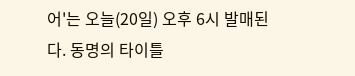어'는 오늘(20일) 오후 6시 발매된다. 동명의 타이틀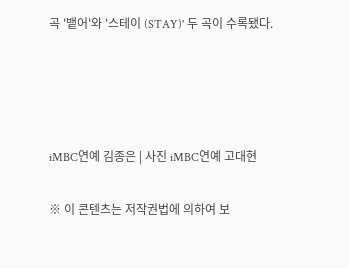곡 '뱉어'와 '스테이 (STAY)' 두 곡이 수록됐다.




iMBC연예 김종은 | 사진 iMBC연예 고대현

※ 이 콘텐츠는 저작권법에 의하여 보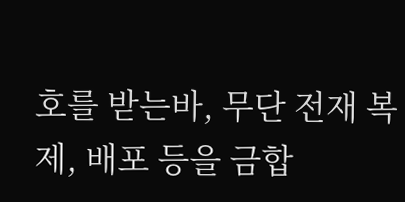호를 받는바, 무단 전재 복제, 배포 등을 금합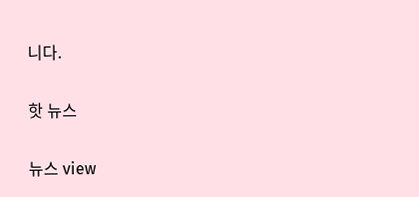니다.

핫 뉴스

뉴스 view